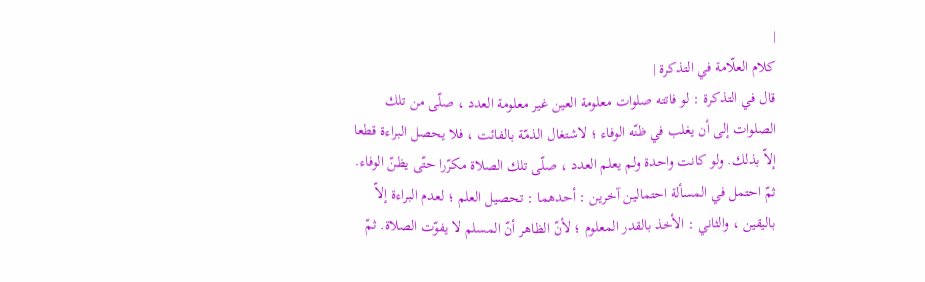|
كلام العلّامة في التذكرة |
قال في التذكرة : لو فاتته صلوات معلومة العين غير معلومة العدد ، صلّى من تلك الصلوات إلى أن يغلب في ظنّه الوفاء ؛ لاشتغال الذمّة بالفائت ، فلا يحصل البراءة قطعا إلاّ بذلك. ولو كانت واحدة ولم يعلم العدد ، صلّى تلك الصلاة مكرّرا حتّى يظنّ الوفاء.
ثمّ احتمل في المسألة احتمالين آخرين : أحدهما : تحصيل العلم ؛ لعدم البراءة إلاّ باليقين ، والثاني : الأخذ بالقدر المعلوم ؛ لأنّ الظاهر أنّ المسلم لا يفوّت الصلاة. ثمّ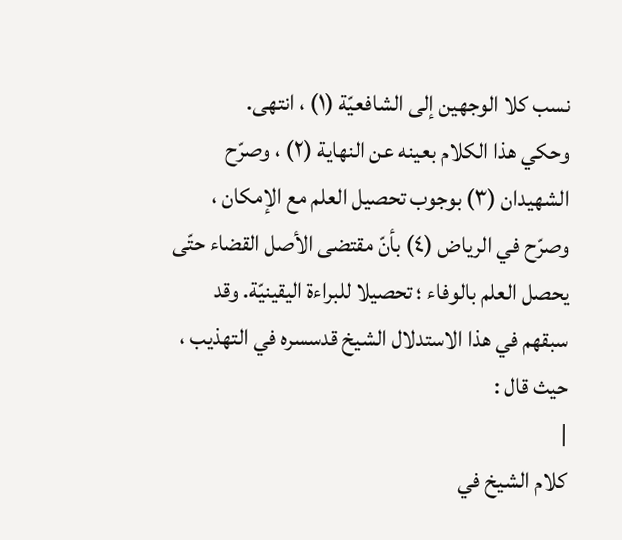نسب كلا الوجهين إلى الشافعيّة (١) ، انتهى.
وحكي هذا الكلام بعينه عن النهاية (٢) ، وصرّح الشهيدان (٣) بوجوب تحصيل العلم مع الإمكان ، وصرّح في الرياض (٤) بأنّ مقتضى الأصل القضاء حتّى يحصل العلم بالوفاء ؛ تحصيلا للبراءة اليقينيّة. وقد سبقهم في هذا الاستدلال الشيخ قدسسره في التهذيب ، حيث قال :
|
كلام الشيخ في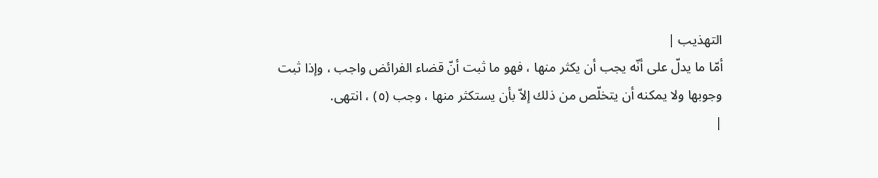التهذيب |
أمّا ما يدلّ على أنّه يجب أن يكثر منها ، فهو ما ثبت أنّ قضاء الفرائض واجب ، وإذا ثبت وجوبها ولا يمكنه أن يتخلّص من ذلك إلاّ بأن يستكثر منها ، وجب (٥) ، انتهى.
|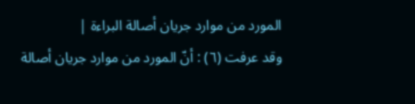المورد من موارد جريان أصالة البراءة |
وقد عرفت (٦) : أنّ المورد من موارد جريان أصالة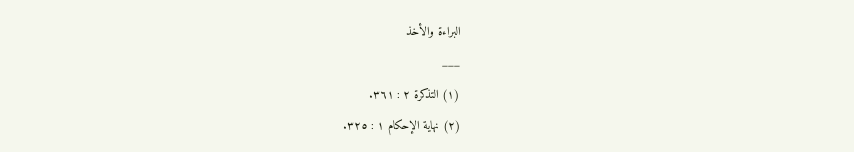البراءة والأخذ
___
(١) التذكرة ٢ : ٣٦١.
(٢) نهاية الإحكام ١ : ٣٢٥.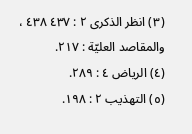(٣) انظر الذكرى ٢ : ٤٣٧ ٤٣٨ ، والمقاصد العليّة : ٢١٧.
(٤) الرياض ٤ : ٢٨٩.
(٥) التهذيب ٢ : ١٩٨.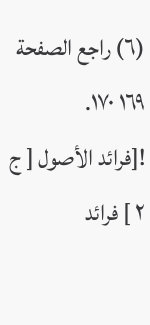(٦) راجع الصفحة ١٦٩ ١٧٠.
![فرائد الأصول [ ج ٢ ] فرائد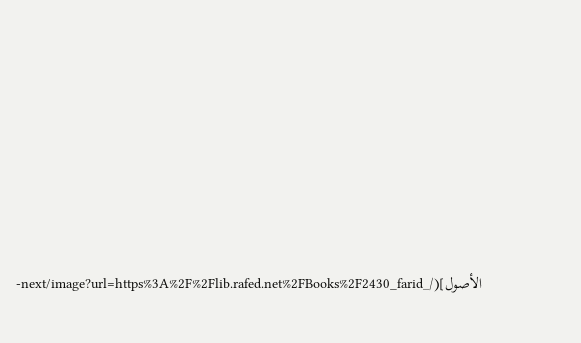الأصول](/_next/image?url=https%3A%2F%2Flib.rafed.net%2FBooks%2F2430_farid-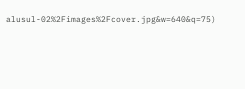alusul-02%2Fimages%2Fcover.jpg&w=640&q=75)